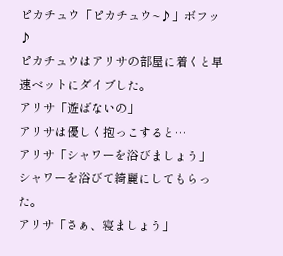ピカチュウ「ピカチュウ~♪」ボフッ♪
ピカチュウはアリサの部屋に着くと早速ベットにダイブした。
アリサ「遊ばないの」
アリサは優しく抱っこすると…
アリサ「シャワーを浴びましょう」
シャワーを浴びて綺麗にしてもらった。
アリサ「さぁ、寝ましょう」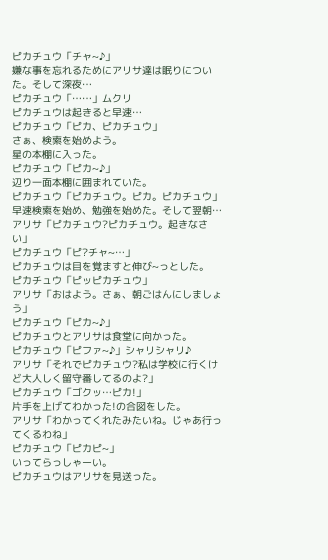ピカチュウ「チャ~♪」
嫌な事を忘れるためにアリサ達は眠りについた。そして深夜…
ピカチュウ「……」ムクリ
ピカチュウは起きると早速…
ピカチュウ「ピカ、ピカチュウ」
さぁ、検索を始めよう。
星の本棚に入った。
ピカチュウ「ピカ~♪」
辺り一面本棚に囲まれていた。
ピカチュウ「ピカチュウ。ピカ。ピカチュウ」
早速検索を始め、勉強を始めた。そして翌朝…
アリサ「ピカチュウ?ピカチュウ。起きなさい」
ピカチュウ「ピ?チャ~…」
ピカチュウは目を覚ますと伸び~っとした。
ピカチュウ「ピッピカチュウ」
アリサ「おはよう。さぁ、朝ごはんにしましょう」
ピカチュウ「ピカ~♪」
ピカチュウとアリサは食堂に向かった。
ピカチュウ「ピファ~♪」シャリシャリ♪
アリサ「それでピカチュウ?私は学校に行くけど大人しく留守番してるのよ?」
ピカチュウ「ゴクッ…ピカ!」
片手を上げてわかった!の合図をした。
アリサ「わかってくれたみたいね。じゃあ行ってくるわね」
ピカチュウ「ピカピ~」
いってらっしゃーい。
ピカチュウはアリサを見送った。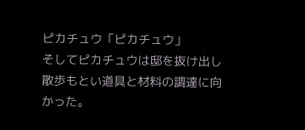ピカチュウ「ピカチュウ」
そしてピカチュウは邸を抜け出し散歩もとい道具と材料の調達に向かった。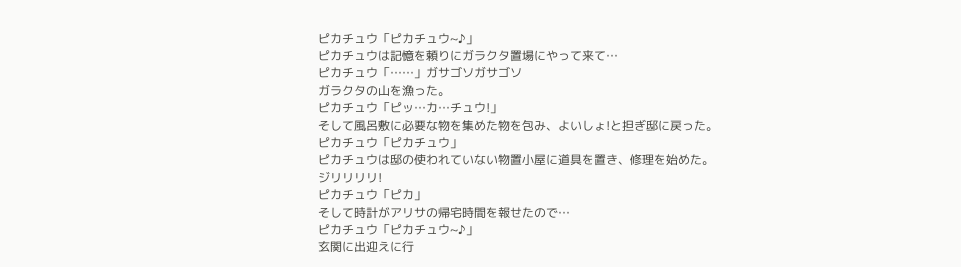ピカチュウ「ピカチュウ~♪」
ピカチュウは記憶を頼りにガラクタ置場にやって来て…
ピカチュウ「……」ガサゴソガサゴソ
ガラクタの山を漁った。
ピカチュウ「ピッ…カ…チュウ!」
そして風呂敷に必要な物を集めた物を包み、よいしょ!と担ぎ邸に戻った。
ピカチュウ「ピカチュウ」
ピカチュウは邸の使われていない物置小屋に道具を置き、修理を始めた。
ジリリリリ!
ピカチュウ「ピカ」
そして時計がアリサの帰宅時間を報せたので…
ピカチュウ「ピカチュウ~♪」
玄関に出迎えに行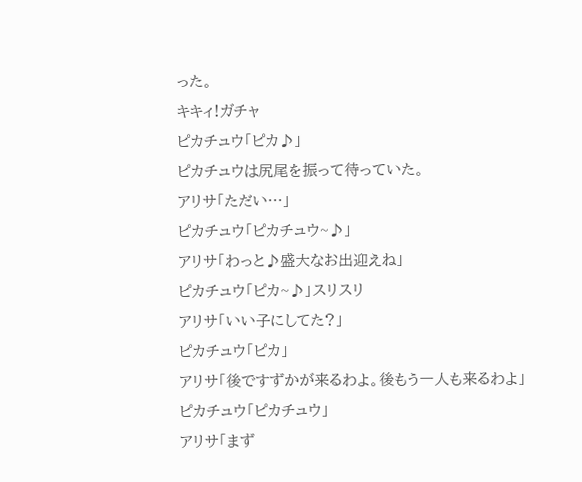った。
キキィ!ガチャ
ピカチュウ「ピカ♪」
ピカチュウは尻尾を振って待っていた。
アリサ「ただい…」
ピカチュウ「ピカチュウ~♪」
アリサ「わっと♪盛大なお出迎えね」
ピカチュウ「ピカ~♪」スリスリ
アリサ「いい子にしてた?」
ピカチュウ「ピカ」
アリサ「後ですずかが来るわよ。後もう一人も来るわよ」
ピカチュウ「ピカチュウ」
アリサ「まず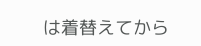は着替えてから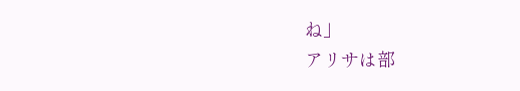ね」
アリサは部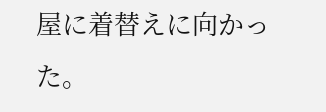屋に着替えに向かった。